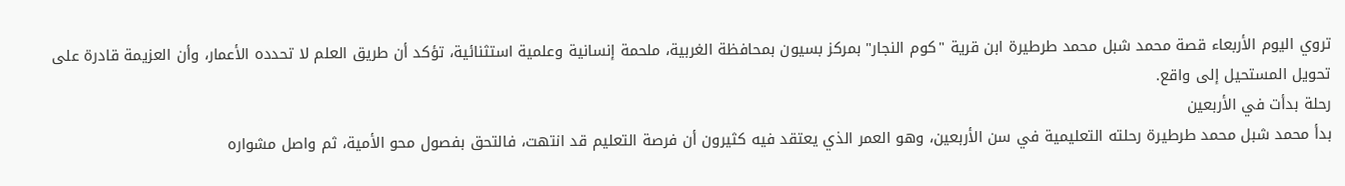تروي اليوم الأربعاء قصة محمد شبل محمد طرطيرة ابن قرية "كوم النجار" بمركز بسيون بمحافظة الغربية، ملحمة إنسانية وعلمية استثنائية، تؤكد أن طريق العلم لا تحدده الأعمار، وأن العزيمة قادرة على تحويل المستحيل إلى واقع.
رحلة بدأت في الأربعين
بدأ محمد شبل محمد طرطيرة رحلته التعليمية في سن الأربعين، وهو العمر الذي يعتقد فيه كثيرون أن فرصة التعليم قد انتهت، فالتحق بفصول محو الأمية، ثم واصل مشواره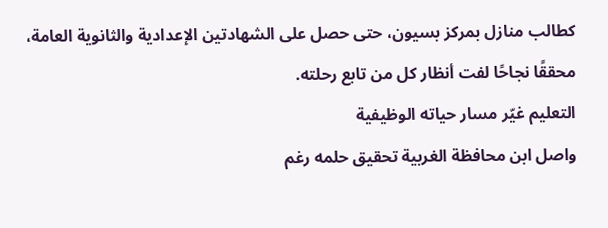كطالب منازل بمركز بسيون، حتى حصل على الشهادتين الإعدادية والثانوية العامة، محققًا نجاحًا لفت أنظار كل من تابع رحلته.
التعليم غيّر مسار حياته الوظيفية
واصل ابن محافظة الغربية تحقيق حلمه رغم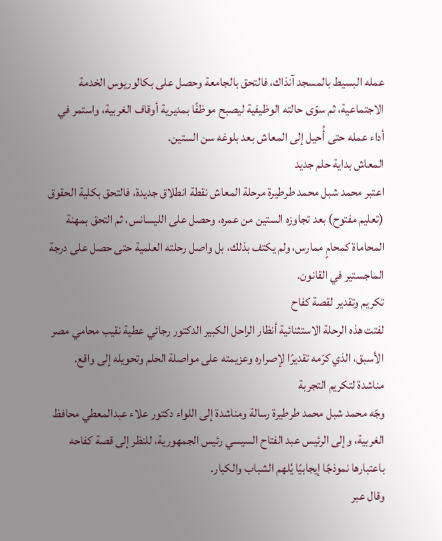عمله البسيط بالمسجد آنذاك، فالتحق بالجامعة وحصل على بكالوريوس الخدمة الاجتماعية، ثم سوّى حالته الوظيفية ليصبح موظفًا بمديرية أوقاف الغربية، واستمر في أداء عمله حتى أُحيل إلى المعاش بعد بلوغه سن الستين.
المعاش بداية حلم جديد
اعتبر محمد شبل محمد طرطيرة مرحلة المعاش نقطة انطلاق جديدة، فالتحق بكلية الحقوق (تعليم مفتوح) بعد تجاوزه الستين من عمره، وحصل على الليسانس، ثم التحق بمهنة المحاماة كمحامٍ ممارس، ولم يكتف بذلك، بل واصل رحلته العلمية حتى حصل على درجة الماجستير في القانون.
تكريم وتقدير لقصة كفاح
لفتت هذه الرحلة الاستثنائية أنظار الراحل الكبير الدكتور رجائي عطية نقيب محامي مصر الأسبق، الذي كرّمه تقديرًا لإصراره وعزيمته على مواصلة الحلم وتحويله إلى واقع.
مناشدة لتكريم التجربة
وجّه محمد شبل محمد طرطيرة رسالة ومناشدة إلى اللواء دكتور علاء عبدالمعطي محافظ الغربية، وإلى الرئيس عبد الفتاح السيسي رئيس الجمهورية، للنظر إلى قصة كفاحه باعتبارها نموذجًا إيجابيًا يُلهم الشباب والكبار.
وقال عبر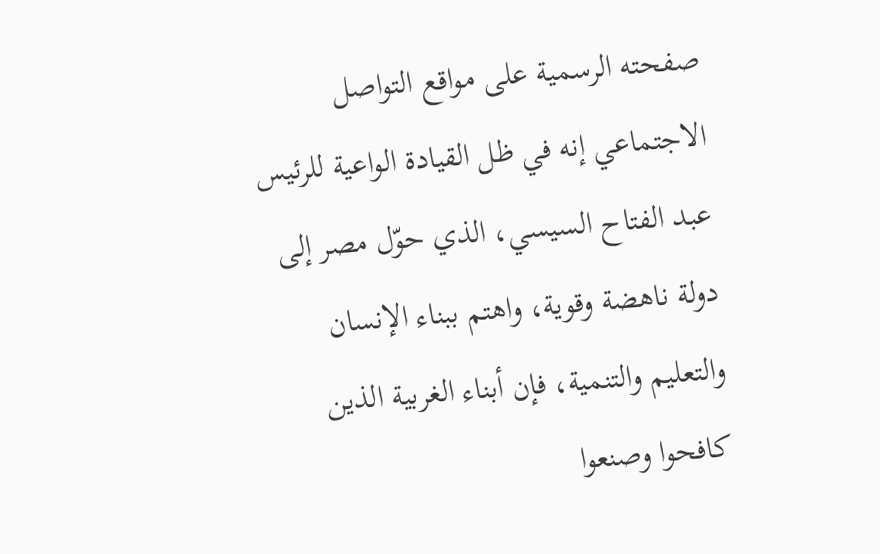صفحته الرسمية على مواقع التواصل الاجتماعي إنه في ظل القيادة الواعية للرئيس عبد الفتاح السيسي، الذي حوّل مصر إلى دولة ناهضة وقوية، واهتم ببناء الإنسان والتعليم والتنمية، فإن أبناء الغربية الذين كافحوا وصنعوا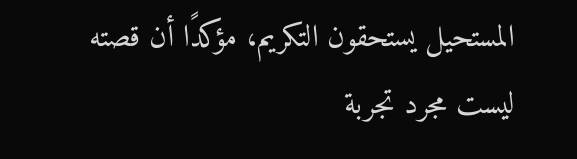المستحيل يستحقون التكريم، مؤكدًا أن قصته ليست مجرد تجربة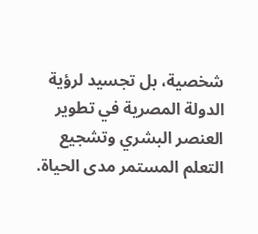شخصية، بل تجسيد لرؤية الدولة المصرية في تطوير العنصر البشري وتشجيع التعلم المستمر مدى الحياة.